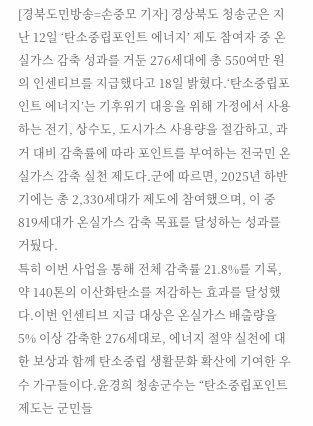[경북도민방송=손중모 기자] 경상북도 청송군은 지난 12일 ‘탄소중립포인트 에너지’ 제도 참여자 중 온실가스 감축 성과를 거둔 276세대에 총 550여만 원의 인센티브를 지급했다고 18일 밝혔다.‘탄소중립포인트 에너지’는 기후위기 대응을 위해 가정에서 사용하는 전기, 상수도, 도시가스 사용량을 절감하고, 과거 대비 감축률에 따라 포인트를 부여하는 전국민 온실가스 감축 실천 제도다.군에 따르면, 2025년 하반기에는 총 2,330세대가 제도에 참여했으며, 이 중 819세대가 온실가스 감축 목표를 달성하는 성과를 거뒀다.
특히 이번 사업을 통해 전체 감축률 21.8%를 기록, 약 140톤의 이산화탄소를 저감하는 효과를 달성했다.이번 인센티브 지급 대상은 온실가스 배출량을 5% 이상 감축한 276세대로, 에너지 절약 실천에 대한 보상과 함께 탄소중립 생활문화 확산에 기여한 우수 가구들이다.윤경희 청송군수는 “탄소중립포인트 제도는 군민들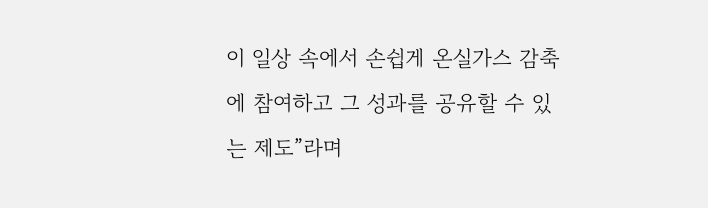이 일상 속에서 손쉽게 온실가스 감축에 참여하고 그 성과를 공유할 수 있는 제도”라며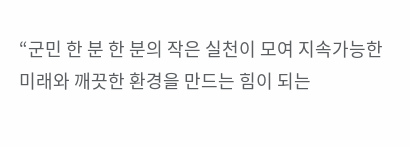“군민 한 분 한 분의 작은 실천이 모여 지속가능한 미래와 깨끗한 환경을 만드는 힘이 되는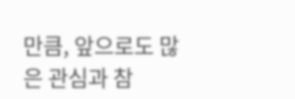만큼, 앞으로도 많은 관심과 참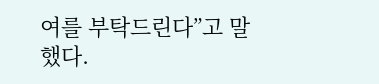여를 부탁드린다”고 말했다.